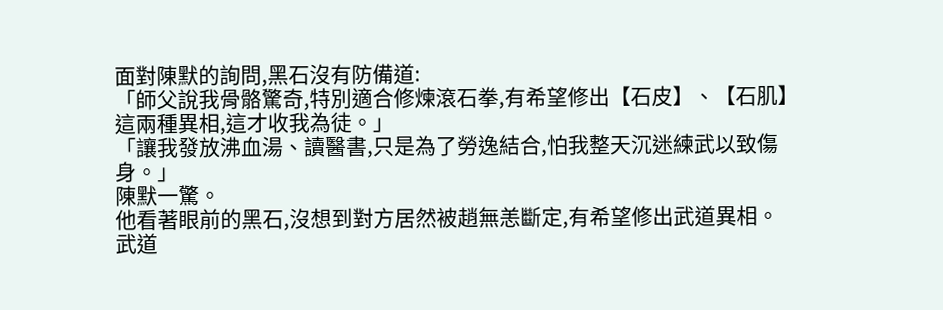面對陳默的詢問,黑石沒有防備道:
「師父說我骨骼驚奇,特別適合修煉滾石拳,有希望修出【石皮】、【石肌】這兩種異相,這才收我為徒。」
「讓我發放沸血湯、讀醫書,只是為了勞逸結合,怕我整天沉迷練武以致傷身。」
陳默一驚。
他看著眼前的黑石,沒想到對方居然被趙無恙斷定,有希望修出武道異相。
武道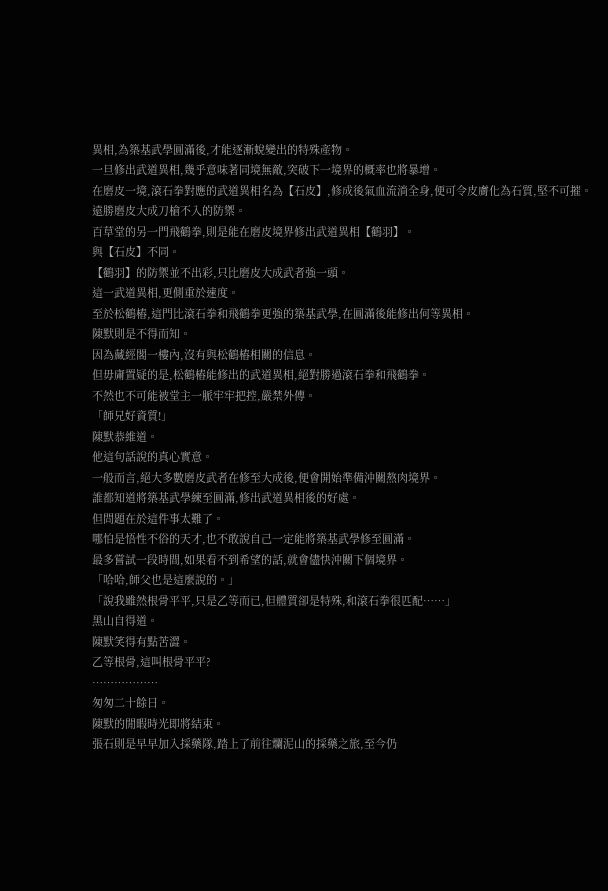異相,為築基武學圓滿後,才能逐漸蛻變出的特殊產物。
一旦修出武道異相,幾乎意味著同境無敵,突破下一境界的概率也將暴增。
在磨皮一境,滾石拳對應的武道異相名為【石皮】,修成後氣血流淌全身,便可令皮膚化為石質,堅不可摧。
遠勝磨皮大成刀槍不入的防禦。
百草堂的另一門飛鶴拳,則是能在磨皮境界修出武道異相【鶴羽】。
與【石皮】不同。
【鶴羽】的防禦並不出彩,只比磨皮大成武者強一頭。
這一武道異相,更側重於速度。
至於松鶴樁,這門比滾石拳和飛鶴拳更強的築基武學,在圓滿後能修出何等異相。
陳默則是不得而知。
因為藏經閣一樓內,沒有與松鶴樁相關的信息。
但毋庸置疑的是,松鶴樁能修出的武道異相,絕對勝過滾石拳和飛鶴拳。
不然也不可能被堂主一脈牢牢把控,嚴禁外傳。
「師兄好資質!」
陳默恭維道。
他這句話說的真心實意。
一般而言,絕大多數磨皮武者在修至大成後,便會開始準備沖關熬肉境界。
誰都知道將築基武學練至圓滿,修出武道異相後的好處。
但問題在於這件事太難了。
哪怕是悟性不俗的天才,也不敢說自己一定能將築基武學修至圓滿。
最多嘗試一段時間,如果看不到希望的話,就會儘快沖關下個境界。
「哈哈,師父也是這麼說的。」
「說我雖然根骨平平,只是乙等而已,但體質卻是特殊,和滾石拳很匹配……」
黑山自得道。
陳默笑得有點苦澀。
乙等根骨,這叫根骨平平?
………………
匆匆二十餘日。
陳默的閒暇時光即將結束。
張石則是早早加入採藥隊,踏上了前往爛泥山的採藥之旅,至今仍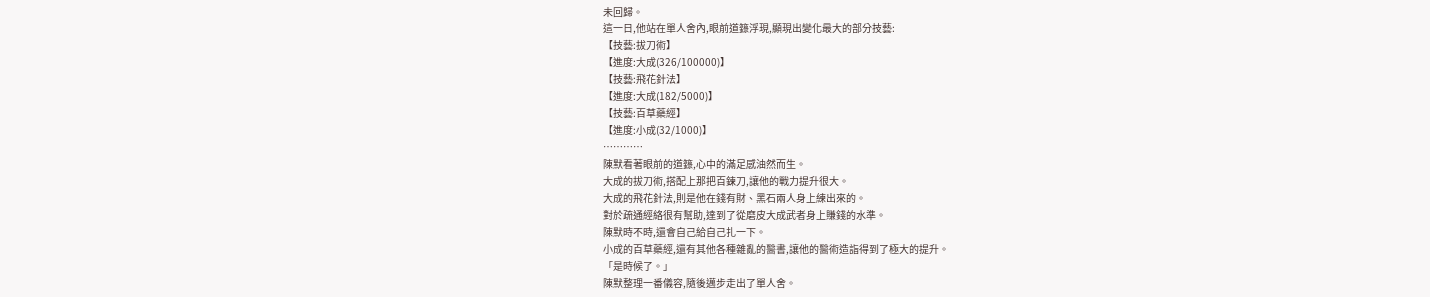未回歸。
這一日,他站在單人舍內,眼前道籙浮現,顯現出變化最大的部分技藝:
【技藝:拔刀術】
【進度:大成(326/100000)】
【技藝:飛花針法】
【進度:大成(182/5000)】
【技藝:百草藥經】
【進度:小成(32/1000)】
…………
陳默看著眼前的道籙,心中的滿足感油然而生。
大成的拔刀術,搭配上那把百鍊刀,讓他的戰力提升很大。
大成的飛花針法,則是他在錢有財、黑石兩人身上練出來的。
對於疏通經絡很有幫助,達到了從磨皮大成武者身上賺錢的水準。
陳默時不時,還會自己給自己扎一下。
小成的百草藥經,還有其他各種雜亂的醫書,讓他的醫術造詣得到了極大的提升。
「是時候了。」
陳默整理一番儀容,隨後邁步走出了單人舍。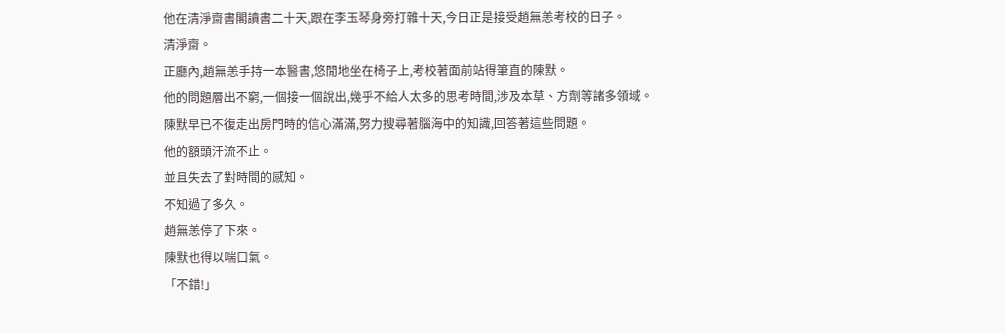他在清淨齋書閣讀書二十天,跟在李玉琴身旁打雜十天,今日正是接受趙無恙考校的日子。
清淨齋。
正廳內,趙無恙手持一本醫書,悠閒地坐在椅子上,考校著面前站得筆直的陳默。
他的問題層出不窮,一個接一個說出,幾乎不給人太多的思考時間,涉及本草、方劑等諸多領域。
陳默早已不復走出房門時的信心滿滿,努力搜尋著腦海中的知識,回答著這些問題。
他的額頭汗流不止。
並且失去了對時間的感知。
不知過了多久。
趙無恙停了下來。
陳默也得以喘口氣。
「不錯!」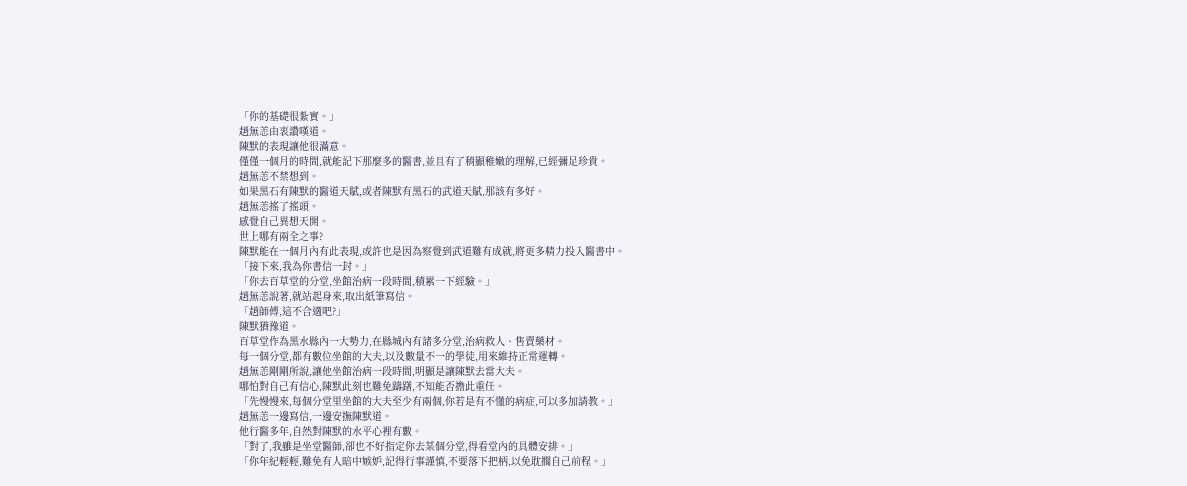「你的基礎很紮實。」
趙無恙由衷讚嘆道。
陳默的表現讓他很滿意。
僅僅一個月的時間,就能記下那麼多的醫書,並且有了稍顯稚嫩的理解,已經彌足珍貴。
趙無恙不禁想到。
如果黑石有陳默的醫道天賦,或者陳默有黑石的武道天賦,那該有多好。
趙無恙搖了搖頭。
感覺自己異想天開。
世上哪有兩全之事?
陳默能在一個月內有此表現,或許也是因為察覺到武道難有成就,將更多精力投入醫書中。
「接下來,我為你書信一封。」
「你去百草堂的分堂,坐館治病一段時間,積累一下經驗。」
趙無恙說著,就站起身來,取出紙筆寫信。
「趙師傅,這不合適吧?」
陳默猶豫道。
百草堂作為黑水縣內一大勢力,在縣城內有諸多分堂,治病救人、售賣藥材。
每一個分堂,都有數位坐館的大夫,以及數量不一的學徒,用來維持正常運轉。
趙無恙剛剛所說,讓他坐館治病一段時間,明顯是讓陳默去當大夫。
哪怕對自己有信心,陳默此刻也難免躊躇,不知能否擔此重任。
「先慢慢來,每個分堂里坐館的大夫至少有兩個,你若是有不懂的病症,可以多加請教。」
趙無恙一邊寫信,一邊安撫陳默道。
他行醫多年,自然對陳默的水平心裡有數。
「對了,我雖是坐堂醫師,卻也不好指定你去某個分堂,得看堂內的具體安排。」
「你年紀輕輕,難免有人暗中嫉妒,記得行事謹慎,不要落下把柄,以免耽擱自己前程。」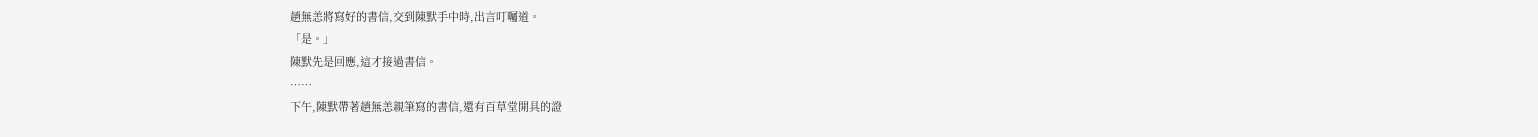趙無恙將寫好的書信,交到陳默手中時,出言叮囑道。
「是。」
陳默先是回應,這才接過書信。
……
下午,陳默帶著趙無恙親筆寫的書信,還有百草堂開具的證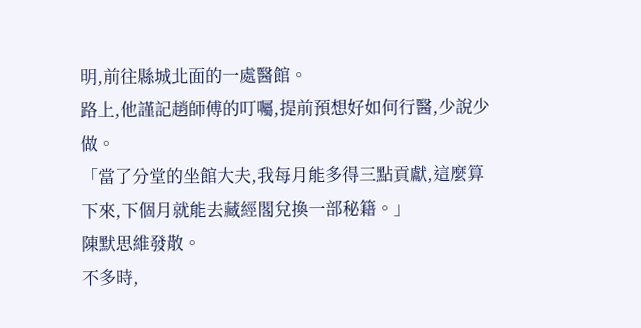明,前往縣城北面的一處醫館。
路上,他謹記趙師傅的叮囑,提前預想好如何行醫,少說少做。
「當了分堂的坐館大夫,我每月能多得三點貢獻,這麼算下來,下個月就能去藏經閣兌換一部秘籍。」
陳默思維發散。
不多時,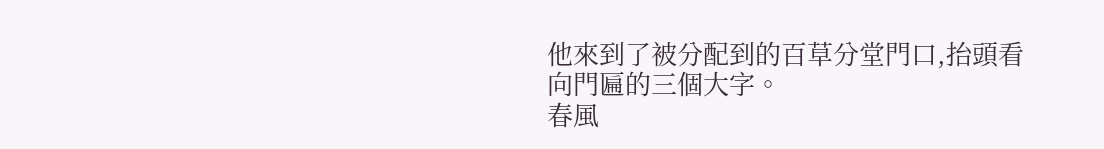他來到了被分配到的百草分堂門口,抬頭看向門匾的三個大字。
春風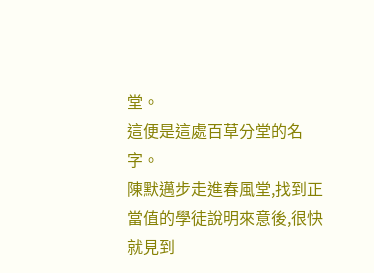堂。
這便是這處百草分堂的名字。
陳默邁步走進春風堂,找到正當值的學徒說明來意後,很快就見到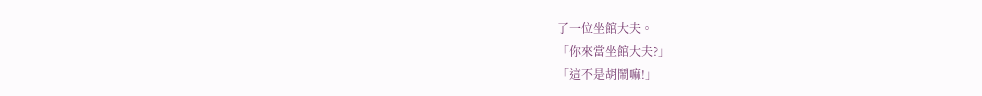了一位坐館大夫。
「你來當坐館大夫?」
「這不是胡鬧嘛!」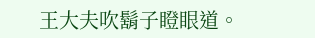王大夫吹鬍子瞪眼道。